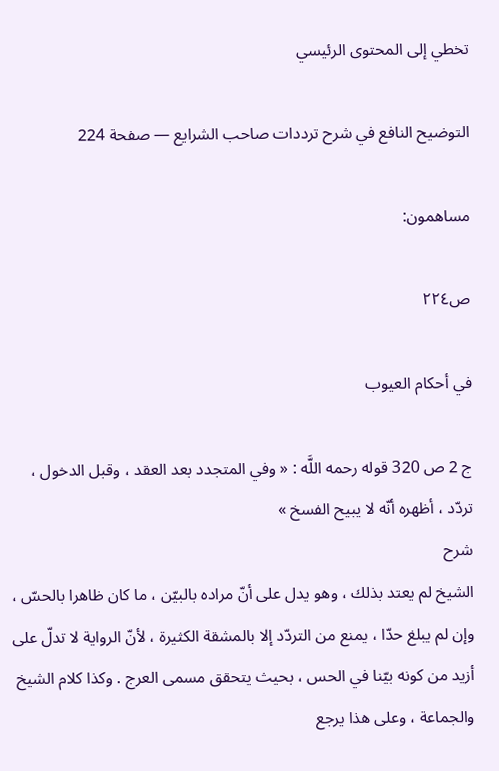تخطي إلى المحتوى الرئيسي

التوضيح النافع في شرح ترددات صاحب الشرايع — صفحة 224

مساهمون:

ص٢٢٤

في أحكام العيوب

ج 2 ص 320 قوله رحمه اللَّه : « وفي المتجدد بعد العقد ، وقبل الدخول ، تردّد ، أظهره أنّه لا يبيح الفسخ »
شرح
الشيخ لم يعتد بذلك ، وهو يدل على أنّ مراده بالبيّن ، ما كان ظاهرا بالحسّ ، وإن لم يبلغ حدّا ، يمنع من التردّد إلا بالمشقة الكثيرة ، لأنّ الرواية لا تدلّ على أزيد من كونه بيّنا في الحس ، بحيث يتحقق مسمى العرج . وكذا كلام الشيخ والجماعة ، وعلى هذا يرجع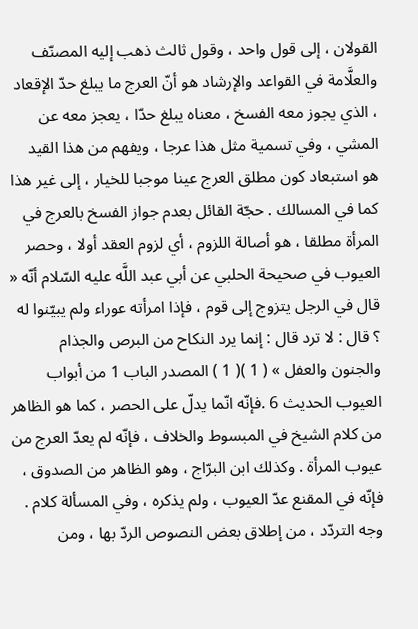القولان ، إلى قول واحد ، وقول ثالث ذهب إليه المصنّف والعلَّامة في القواعد والإرشاد هو أنّ العرج ما يبلغ حدّ الإقعاد ، الذي يجوز معه الفسخ ، معناه يبلغ حدّا ، يعجز معه عن المشي ، وفي تسمية مثل هذا عرجا ، ويفهم من هذا القيد هو استبعاد كون مطلق العرج عينا موجبا للخيار ، إلى غير هذا كما في المسالك . حجّة القائل بعدم جواز الفسخ بالعرج في المرأة مطلقا ، هو أصالة اللزوم ، أي لزوم العقد أولا ، وحصر العيوب في صحيحة الحلبي عن أبي عبد اللَّه عليه السّلام أنّه « قال في الرجل يتزوج إلى قوم ، فإذا امرأته عوراء ولم يبيّنوا له ؟ قال : لا ترد قال : إنما يرد النكاح من البرص والجذام والجنون والعفل » ( 1 )( 1 ) المصدر الباب 1 من أبواب العيوب الحديث 6 .فإنّه انّما يدلّ على الحصر ، كما هو الظاهر من كلام الشيخ في المبسوط والخلاف ، فإنّه لم يعدّ العرج من عيوب المرأة . وكذلك ابن البرّاج ، وهو الظاهر من الصدوق ، فإنّه في المقنع عدّ العيوب ، ولم يذكره ، وفي المسألة كلام .
وجه التردّد ، من إطلاق بعض النصوص الردّ بها ، ومن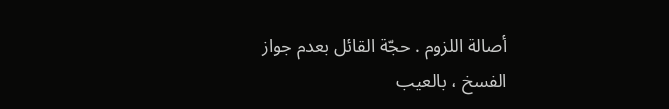أصالة اللزوم . حجّة القائل بعدم جواز الفسخ ، بالعيب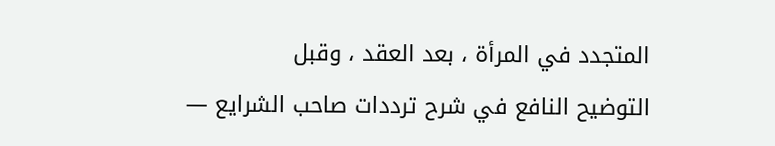المتجدد في المرأة ، بعد العقد ، وقبل
التوضيح النافع في شرح ترددات صاحب الشرايع —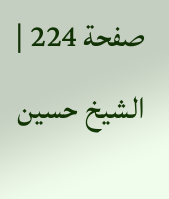صفحة 224 | الشيخ حسين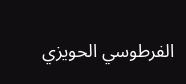الفرطوسي الحويزي